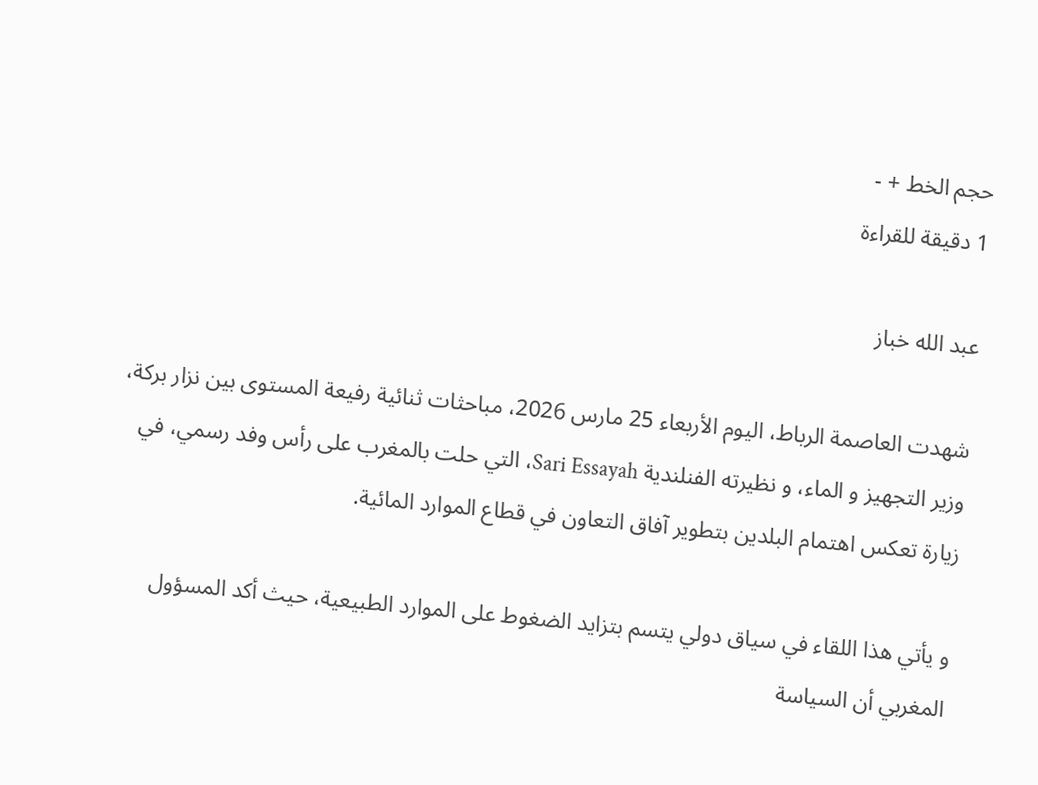حجم الخط + -
1 دقيقة للقراءة

عبد الله خباز

شهدت العاصمة الرباط، اليوم الأربعاء 25 مارس 2026، مباحثات ثنائية رفيعة المستوى بين نزار بركة، وزير التجهيز و الماء، و نظيرته الفنلندية Sari Essayah، التي حلت بالمغرب على رأس وفد رسمي، في زيارة تعكس اهتمام البلدين بتطوير آفاق التعاون في قطاع الموارد المائية.

و يأتي هذا اللقاء في سياق دولي يتسم بتزايد الضغوط على الموارد الطبيعية، حيث أكد المسؤول المغربي أن السياسة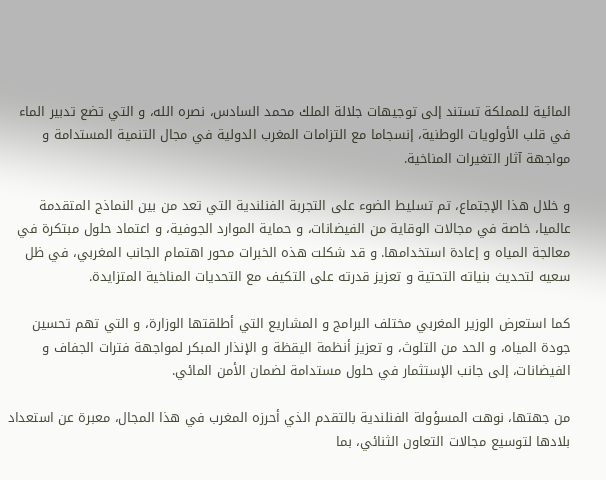المائية للمملكة تستند إلى توجيهات جلالة الملك محمد السادس، نصره الله، و التي تضع تدبير الماء في قلب الأولويات الوطنية، إنسجاما مع التزامات المغرب الدولية في مجال التنمية المستدامة و مواجهة آثار التغيرات المناخية.

و خلال هذا الإجتماع، تم تسليط الضوء على التجربة الفنلندية التي تعد من بين النماذج المتقدمة عالميا، خاصة في مجالات الوقاية من الفيضانات، و حماية الموارد الجوفية، و اعتماد حلول مبتكرة في معالجة المياه و إعادة استخدامها. و قد شكلت هذه الخبرات محور اهتمام الجانب المغربي، في ظل سعيه لتحديث بنياته التحتية و تعزيز قدرته على التكيف مع التحديات المناخية المتزايدة.

كما استعرض الوزير المغربي مختلف البرامج و المشاريع التي أطلقتها الوزارة، و التي تهم تحسين جودة المياه، و الحد من التلوث، و تعزيز أنظمة اليقظة و الإنذار المبكر لمواجهة فترات الجفاف و الفيضانات، إلى جانب الإستثمار في حلول مستدامة لضمان الأمن المائي.

من جهتها، نوهت المسؤولة الفنلندية بالتقدم الذي أحرزه المغرب في هذا المجال، معبرة عن استعداد بلادها لتوسيع مجالات التعاون الثنائي، بما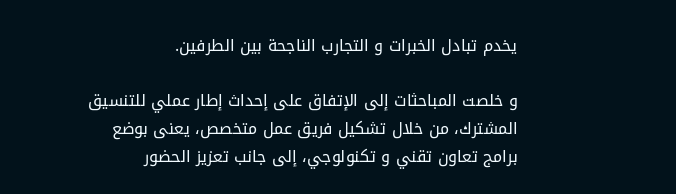يخدم تبادل الخبرات و التجارب الناجحة بين الطرفين.

و خلصت المباحثات إلى الإتفاق على إحداث إطار عملي للتنسيق المشترك، من خلال تشكيل فريق عمل متخصص، يعنى بوضع برامج تعاون تقني و تكنولوجي، إلى جانب تعزيز الحضور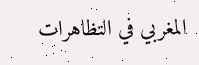المغربي في التظاهرات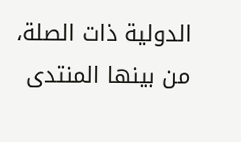الدولية ذات الصلة، من بينها المنتدى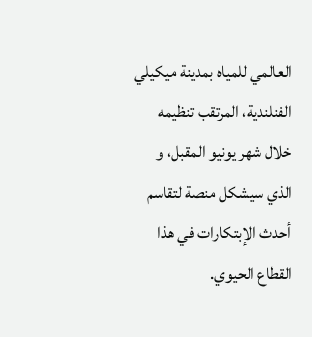العالمي للمياه بمدينة ميكيلي الفنلندية، المرتقب تنظيمه خلال شهر يونيو المقبل، و الذي سيشكل منصة لتقاسم أحدث الإبتكارات في هذا القطاع الحيوي.